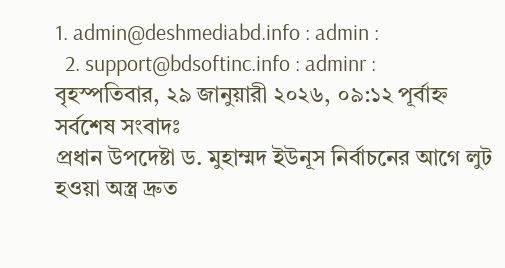1. admin@deshmediabd.info : admin :
  2. support@bdsoftinc.info : adminr :
বৃহস্পতিবার, ২৯ জানুয়ারী ২০২৬, ০৯:১২ পূর্বাহ্ন
সর্বশেষ সংবাদঃ
প্রধান উপদেষ্টা ড. মুহাম্মদ ইউনূস নির্বাচনের আগে লুট হওয়া অস্ত্র দ্রুত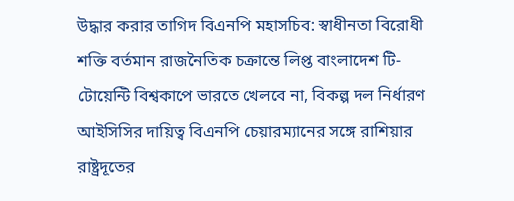উদ্ধার করার তাগিদ বিএনপি মহাসচিব: স্বাধীনতা বিরোধী শক্তি বর্তমান রাজনৈতিক চক্রান্তে লিপ্ত বাংলাদেশ টি-টোয়েন্টি বিশ্বকাপে ভারতে খেলবে না, বিকল্প দল নির্ধারণ আইসিসির দায়িত্ব বিএনপি চেয়ারম্যানের সঙ্গে রাশিয়ার রাষ্ট্রদূতের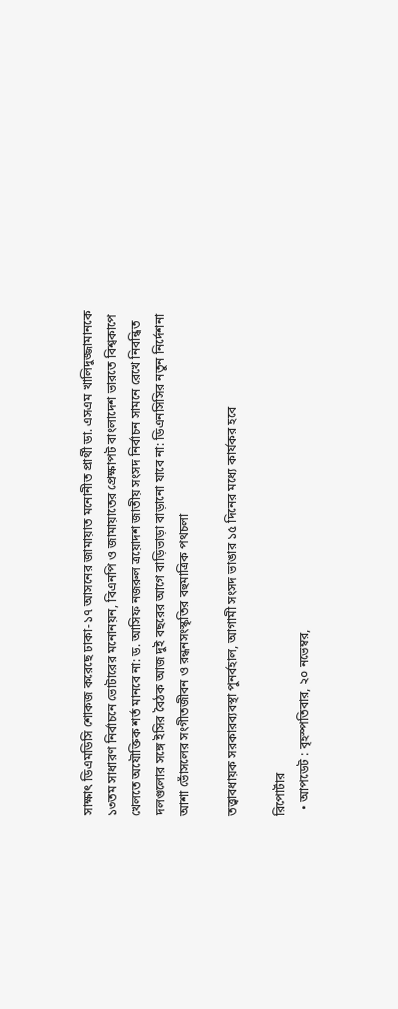সাক্ষাৎ ডিএমডিসি শোকজ করেছে ঢাকা-১৭ আসনের জামায়াত মনোনীত প্রার্থী ডা. এসএম খালিদুজ্জামানকে ১৩তম সাধারণ নির্বাচনে ভোটারের মনোনয়ন, বিএনপি ও জামায়াতের প্রেক্ষাপট বাংলাদেশ ভারতে বিশ্বকাপে খেলতে অযৌক্তিক শর্ত মানবে না: ড. আসিফ নজরুল ত্রয়োদশ জাতীয় সংসদ নির্বাচন সামনে রেখে নিবন্ধিত দলগুলোর সঙ্গে ইসির বৈঠক আজ দুই বছরের আগে বাড়িভাড়া বাড়ানো যাবে না: ডিএনসিসির নতুন নির্দেশনা আশা ভোঁসলের সংগীতজীবন ও রন্ধনসংস্কৃতির বহুমাত্রিক পথচলা

তত্ত্বাবধায়ক সরকারব্যবস্থা পুনর্বহাল, আগামী সংসদ ভাঙার ১৫ দিনের মধ্যে কার্যকর হবে

রিপোর্টার
  • আপডেট : বৃহস্পতিবার, ২০ নভেম্বর,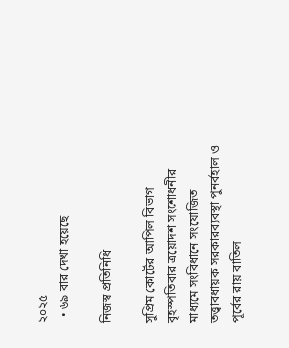২০২৫
  • ৬৯ বার দেখা হয়েছে

নিজস্ব প্রতিনিধি

সুপ্রিম কোর্টের আপিল বিভাগ বৃহস্পতিবার ত্রয়োদশ সংশোধনীর মাধ্যমে সংবিধানে সংযোজিত তত্ত্বাবধায়ক সরকারব্যবস্থা পুনর্বহাল ও পূর্বের রায় বাতিল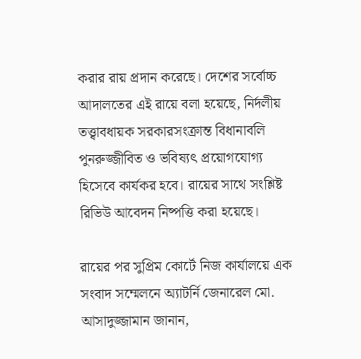করার রায় প্রদান করেছে। দেশের সর্বোচ্চ আদালতের এই রায়ে বলা হয়েছে, নির্দলীয় তত্ত্বাবধায়ক সরকারসংক্রান্ত বিধানাবলি পুনরুজ্জীবিত ও ভবিষ্যৎ প্রয়োগযোগ্য হিসেবে কার্যকর হবে। রায়ের সাথে সংশ্লিষ্ট রিভিউ আবেদন নিষ্পত্তি করা হয়েছে।

রায়ের পর সুপ্রিম কোর্টে নিজ কার্যালয়ে এক সংবাদ সম্মেলনে অ্যাটর্নি জেনারেল মো. আসাদুজ্জামান জানান,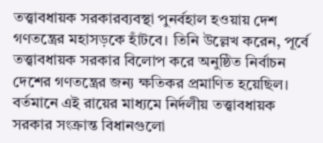তত্ত্বাবধায়ক সরকারব্যবস্থা পুনর্বহাল হওয়ায় দেশ গণতন্ত্রের মহাসড়কে হাঁটবে। তিনি উল্লেখ করেন, পূর্বে তত্ত্বাবধায়ক সরকার বিলোপ করে অনুষ্ঠিত নির্বাচন দেশের গণতন্ত্রের জন্য ক্ষতিকর প্রমাণিত হয়েছিল। বর্তমানে এই রায়ের মাধ্যমে নির্দলীয় তত্ত্বাবধায়ক সরকার সংক্রান্ত বিধানগুলো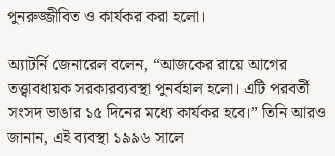পুনরুজ্জীবিত ও কার্যকর করা হলো।

অ্যাটর্নি জেনারেল বলেন, “আজকের রায়ে আগের তত্ত্বাবধায়ক সরকারব্যবস্থা পুনর্বহাল হলো। এটি পরবর্তী সংসদ ভাঙার ১৫ দিনের মধ্যে কার্যকর হবে।” তিনি আরও জানান, এই ব্যবস্থা ১৯৯৬ সালে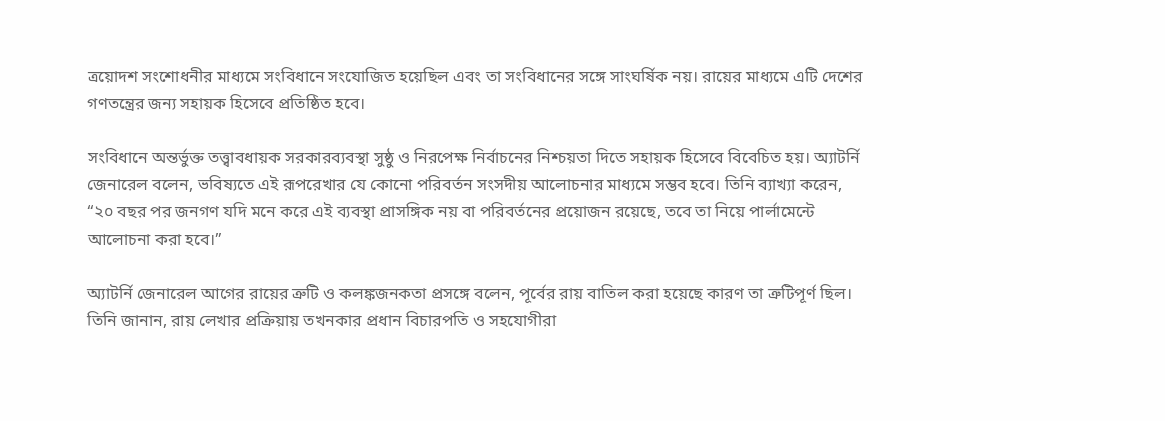ত্রয়োদশ সংশোধনীর মাধ্যমে সংবিধানে সংযোজিত হয়েছিল এবং তা সংবিধানের সঙ্গে সাংঘর্ষিক নয়। রায়ের মাধ্যমে এটি দেশের গণতন্ত্রের জন্য সহায়ক হিসেবে প্রতিষ্ঠিত হবে।

সংবিধানে অন্তর্ভুক্ত তত্ত্বাবধায়ক সরকারব্যবস্থা সুষ্ঠু ও নিরপেক্ষ নির্বাচনের নিশ্চয়তা দিতে সহায়ক হিসেবে বিবেচিত হয়। অ্যাটর্নি জেনারেল বলেন, ভবিষ্যতে এই রূপরেখার যে কোনো পরিবর্তন সংসদীয় আলোচনার মাধ্যমে সম্ভব হবে। তিনি ব্যাখ্যা করেন, “২০ বছর পর জনগণ যদি মনে করে এই ব্যবস্থা প্রাসঙ্গিক নয় বা পরিবর্তনের প্রয়োজন রয়েছে, তবে তা নিয়ে পার্লামেন্টে আলোচনা করা হবে।”

অ্যাটর্নি জেনারেল আগের রায়ের ত্রুটি ও কলঙ্কজনকতা প্রসঙ্গে বলেন, পূর্বের রায় বাতিল করা হয়েছে কারণ তা ত্রুটিপূর্ণ ছিল। তিনি জানান, রায় লেখার প্রক্রিয়ায় তখনকার প্রধান বিচারপতি ও সহযোগীরা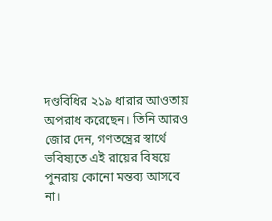দণ্ডবিধির ২১৯ ধারার আওতায় অপরাধ করেছেন। তিনি আরও জোর দেন, গণতন্ত্রের স্বার্থে ভবিষ্যতে এই রায়ের বিষয়ে পুনরায় কোনো মন্তব্য আসবে না।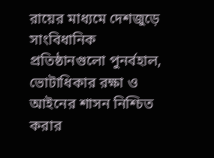রায়ের মাধ্যমে দেশজুড়ে সাংবিধানিক প্রতিষ্ঠানগুলো পুনর্বহাল, ভোটাধিকার রক্ষা ও আইনের শাসন নিশ্চিত করার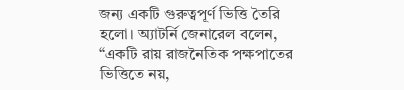জন্য একটি গুরুত্বপূর্ণ ভিত্তি তৈরি হলো। অ্যাটর্নি জেনারেল বলেন, “একটি রায় রাজনৈতিক পক্ষপাতের ভিত্তিতে নয়,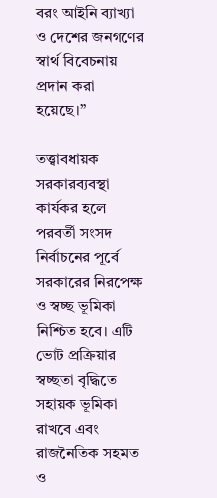বরং আইনি ব্যাখ্যা ও দেশের জনগণের স্বার্থ বিবেচনায় প্রদান করা হয়েছে।”

তত্ত্বাবধায়ক সরকারব্যবস্থা কার্যকর হলে পরবর্তী সংসদ নির্বাচনের পূর্বে সরকারের নিরপেক্ষ ও স্বচ্ছ ভূমিকা নিশ্চিত হবে। এটি ভোট প্রক্রিয়ার স্বচ্ছতা বৃদ্ধিতে সহায়ক ভূমিকা রাখবে এবং রাজনৈতিক সহমত ও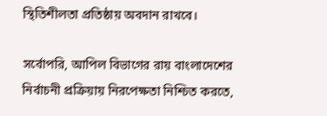স্থিতিশীলতা প্রতিষ্ঠায় অবদান রাখবে।

সর্বোপরি, আপিল বিভাগের রায় বাংলাদেশের নির্বাচনী প্রক্রিয়ায় নিরপেক্ষতা নিশ্চিত করতে,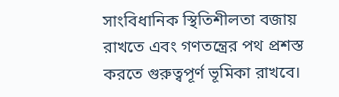সাংবিধানিক স্থিতিশীলতা বজায় রাখতে এবং গণতন্ত্রের পথ প্রশস্ত করতে গুরুত্বপূর্ণ ভূমিকা রাখবে।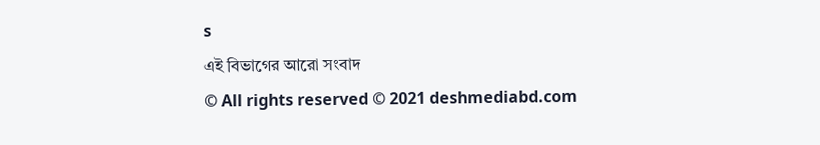s
এই বিভাগের আরো সংবাদ
© All rights reserved © 2021 deshmediabd.com